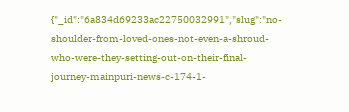{"_id":"6a834d69233ac22750032991","slug":"no-shoulder-from-loved-ones-not-even-a-shroud-who-were-they-setting-out-on-their-final-journey-mainpuri-news-c-174-1-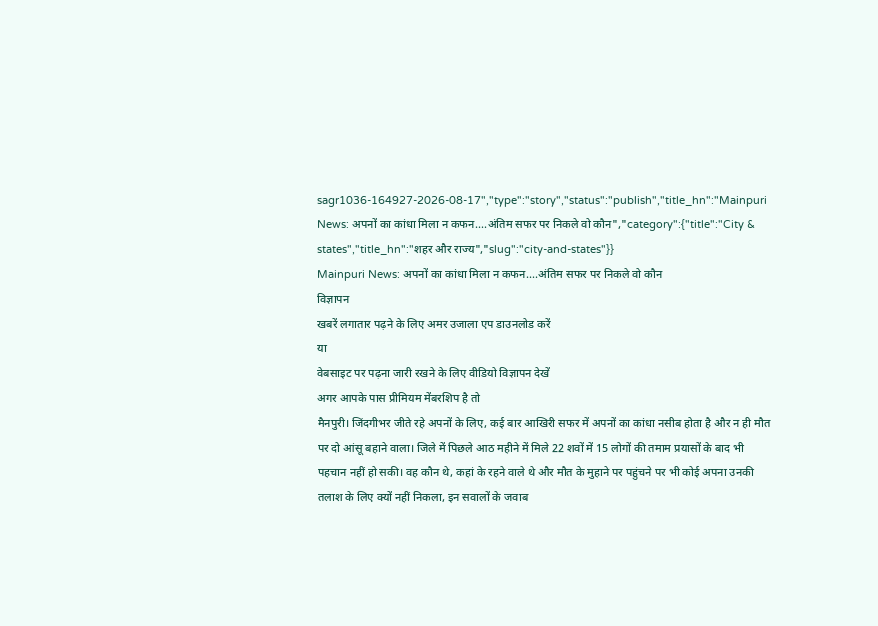sagr1036-164927-2026-08-17","type":"story","status":"publish","title_hn":"Mainpuri News: अपनों का कांधा मिला न कफन....अंतिम सफर पर निकले वो कौन","category":{"title":"City & states","title_hn":"शहर और राज्य","slug":"city-and-states"}}
Mainpuri News: अपनों का कांधा मिला न कफन....अंतिम सफर पर निकले वो कौन
विज्ञापन
खबरें लगातार पढ़ने के लिए अमर उजाला एप डाउनलोड करें
या
वेबसाइट पर पढ़ना जारी रखने के लिए वीडियो विज्ञापन देखें
अगर आपके पास प्रीमियम मेंबरशिप है तो
मैनपुरी। जिंदगीभर जीते रहे अपनों के लिए, कई बार आखिरी सफर में अपनों का कांधा नसीब होता है और न ही मौत पर दो आंसू बहाने वाला। जिले में पिछले आठ महीने में मिले 22 शवों में 15 लोगों की तमाम प्रयासों के बाद भी पहचान नहीं हो सकी। वह कौन थे, कहां के रहने वाले थे और मौत के मुहाने पर पहुंचने पर भी कोई अपना उनकी तलाश के लिए क्यों नहीं निकला, इन सवालों के जवाब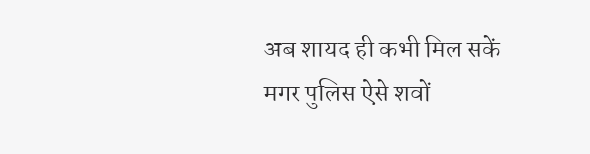अब शायद ही कभी मिल सकें मगर पुलिस ऐसे शवों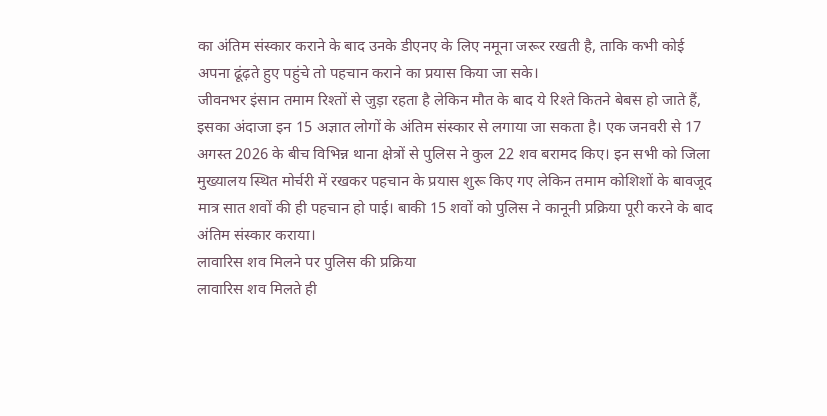का अंतिम संस्कार कराने के बाद उनके डीएनए के लिए नमूना जरूर रखती है, ताकि कभी कोई अपना ढूंढ़ते हुए पहुंचे तो पहचान कराने का प्रयास किया जा सके।
जीवनभर इंसान तमाम रिश्तों से जुड़ा रहता है लेकिन मौत के बाद ये रिश्ते कितने बेबस हो जाते हैं, इसका अंदाजा इन 15 अज्ञात लोगों के अंतिम संस्कार से लगाया जा सकता है। एक जनवरी से 17 अगस्त 2026 के बीच विभिन्न थाना क्षेत्रों से पुलिस ने कुल 22 शव बरामद किए। इन सभी को जिला मुख्यालय स्थित मोर्चरी में रखकर पहचान के प्रयास शुरू किए गए लेकिन तमाम कोशिशों के बावजूद मात्र सात शवों की ही पहचान हो पाई। बाकी 15 शवों को पुलिस ने कानूनी प्रक्रिया पूरी करने के बाद अंतिम संस्कार कराया।
लावारिस शव मिलने पर पुलिस की प्रक्रिया
लावारिस शव मिलते ही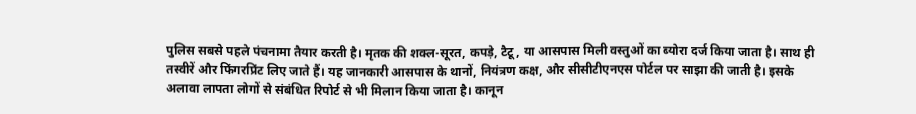पुलिस सबसे पहले पंचनामा तैयार करती है। मृतक की शक्ल-सूरत, कपड़े, टैटू, या आसपास मिली वस्तुओं का ब्योरा दर्ज किया जाता है। साथ ही तस्वीरें और फिंगरप्रिंट लिए जाते हैं। यह जानकारी आसपास के थानों, नियंत्रण कक्ष, और सीसीटीएनएस पोर्टल पर साझा की जाती है। इसके अलावा लापता लोगों से संबंधित रिपोर्ट से भी मिलान किया जाता है। कानून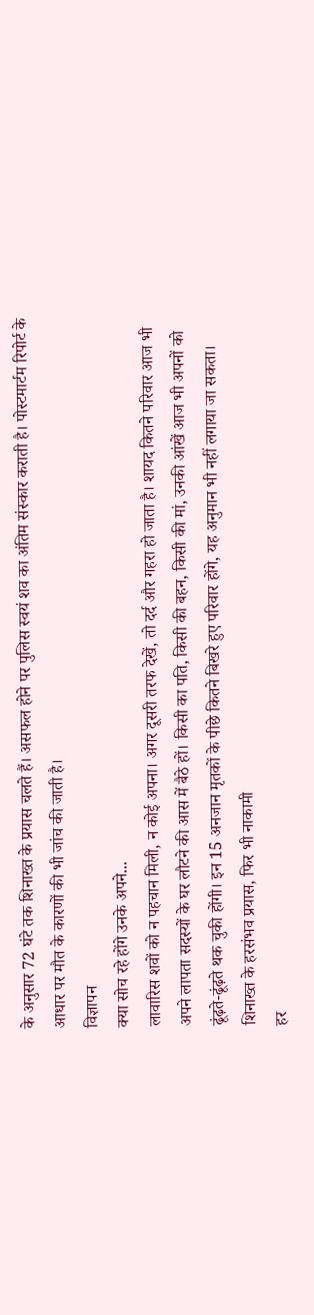के अनुसार 72 घंटे तक शिनाख्त के प्रयास चलते हैं। असफल होने पर पुलिस स्वयं शव का अंतिम संस्कार कराती है। पोस्टमार्टम रिपोर्ट के आधार पर मौत के कारणों की भी जांच की जाती है।
विज्ञापन
क्या सोच रहे होंगे उनके अपने...
लावारिस शवों को न पहचान मिली, न कोई अपना। अगर दूसरी तरफ देखें, तो दर्द और गहरा हो जाता है। शायद कितने परिवार आज भी अपने लापता सदस्यों के घर लौटने की आस में बैठे हों। किसी का पति, किसी की बहन, किसी की मां, उनकी आंखें आज भी अपनों को ढूंढ़ते-ढूंढ़ते थक चुकी होंगी। इन 15 अनजान मृतकों के पीछे कितने बिखरे हुए परिवार होंगे, यह अनुमान भी नहीं लगाया जा सकता।
शिनाख्त के हरसंभव प्रयास, फिर भी नाकामी
हर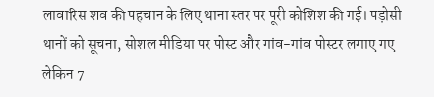लावारिस शव की पहचान के लिए थाना स्तर पर पूरी कोशिश की गई। पड़ोसी थानों को सूचना, सोशल मीडिया पर पोस्ट और गांव-गांव पोस्टर लगाए गए लेकिन 7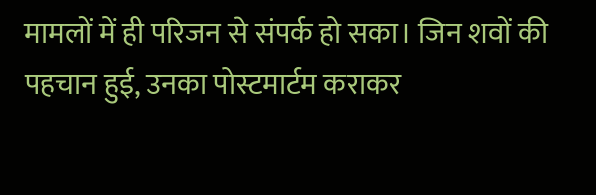मामलों में ही परिजन से संपर्क हो सका। जिन शवों की पहचान हुई, उनका पोस्टमार्टम कराकर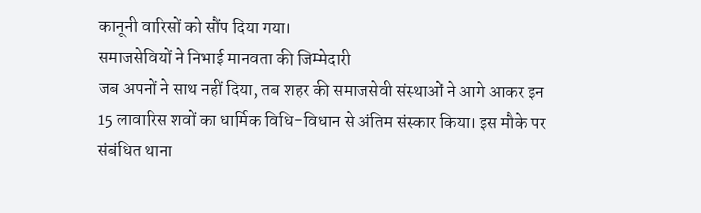कानूनी वारिसों को सौंप दिया गया।
समाजसेवियों ने निभाई मानवता की जिम्मेदारी
जब अपनों ने साथ नहीं दिया, तब शहर की समाजसेवी संस्थाओं ने आगे आकर इन 15 लावारिस शवों का धार्मिक विधि-विधान से अंतिम संस्कार किया। इस मौके पर संबंधित थाना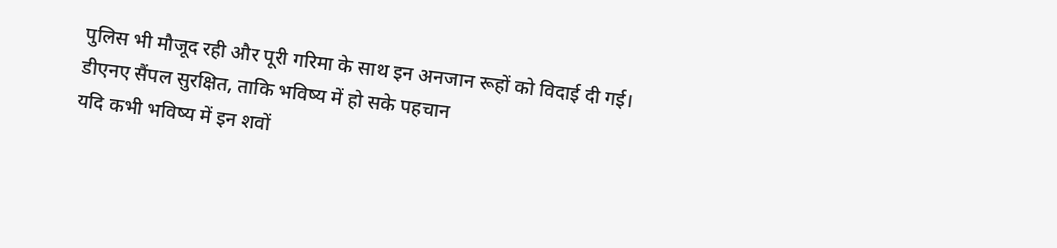पुलिस भी मौजूद रही और पूरी गरिमा के साथ इन अनजान रूहों को विदाई दी गई।
डीएनए सैंपल सुरक्षित, ताकि भविष्य में हो सके पहचान
यदि कभी भविष्य में इन शवों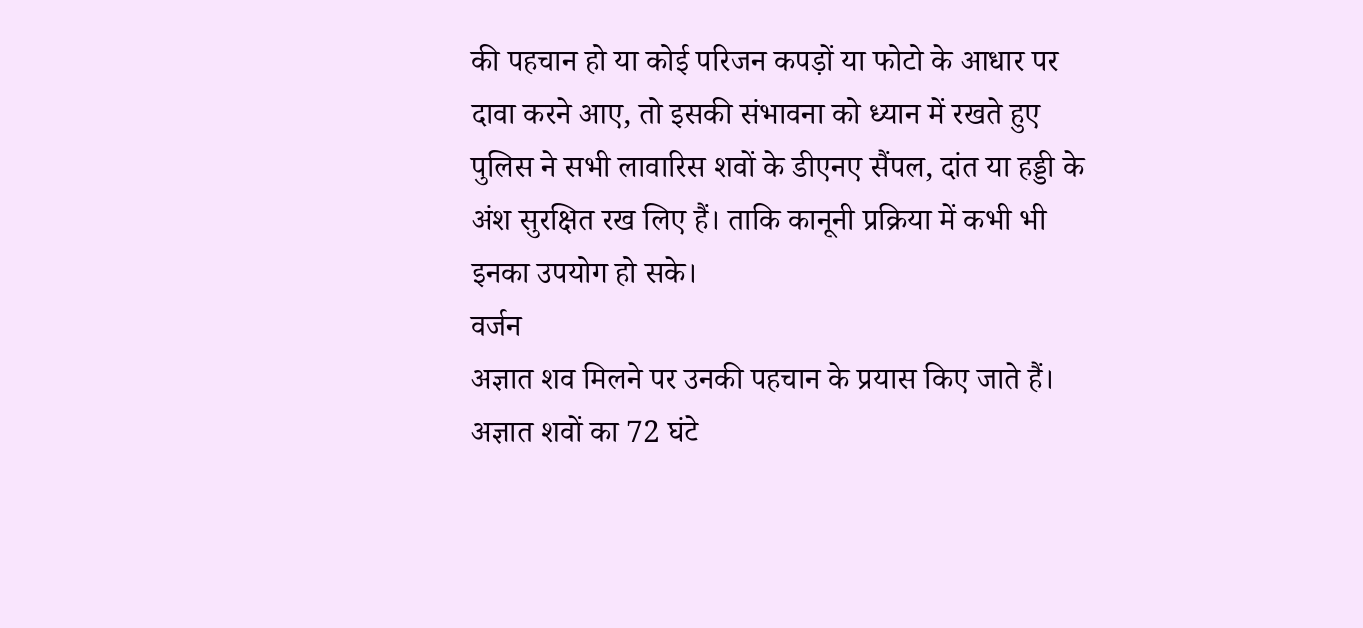की पहचान हो या कोई परिजन कपड़ों या फोटो के आधार पर दावा करने आए, तो इसकी संभावना को ध्यान में रखते हुए पुलिस ने सभी लावारिस शवों के डीएनए सैंपल, दांत या हड्डी के अंश सुरक्षित रख लिए हैं। ताकि कानूनी प्रक्रिया में कभी भी इनका उपयोग हो सके।
वर्जन
अज्ञात शव मिलने पर उनकी पहचान के प्रयास किए जाते हैं। अज्ञात शवों का 72 घंटे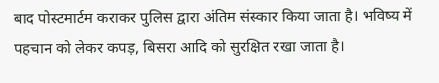बाद पोस्टमार्टम कराकर पुलिस द्वारा अंतिम संस्कार किया जाता है। भविष्य में पहचान को लेकर कपड़, बिसरा आदि को सुरक्षित रखा जाता है।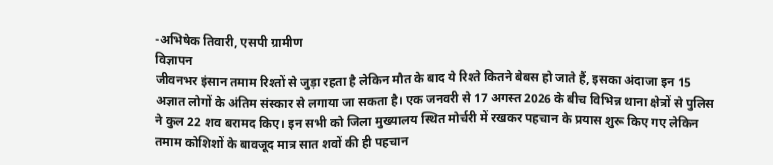-अभिषेक तिवारी, एसपी ग्रामीण
विज्ञापन
जीवनभर इंसान तमाम रिश्तों से जुड़ा रहता है लेकिन मौत के बाद ये रिश्ते कितने बेबस हो जाते हैं, इसका अंदाजा इन 15 अज्ञात लोगों के अंतिम संस्कार से लगाया जा सकता है। एक जनवरी से 17 अगस्त 2026 के बीच विभिन्न थाना क्षेत्रों से पुलिस ने कुल 22 शव बरामद किए। इन सभी को जिला मुख्यालय स्थित मोर्चरी में रखकर पहचान के प्रयास शुरू किए गए लेकिन तमाम कोशिशों के बावजूद मात्र सात शवों की ही पहचान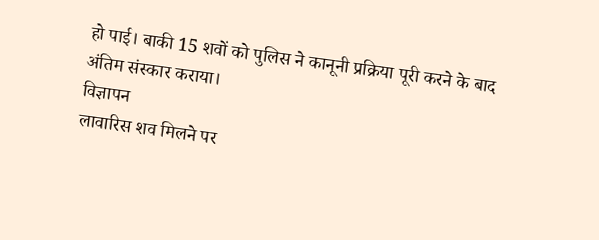हो पाई। बाकी 15 शवों को पुलिस ने कानूनी प्रक्रिया पूरी करने के बाद अंतिम संस्कार कराया।
विज्ञापन
लावारिस शव मिलने पर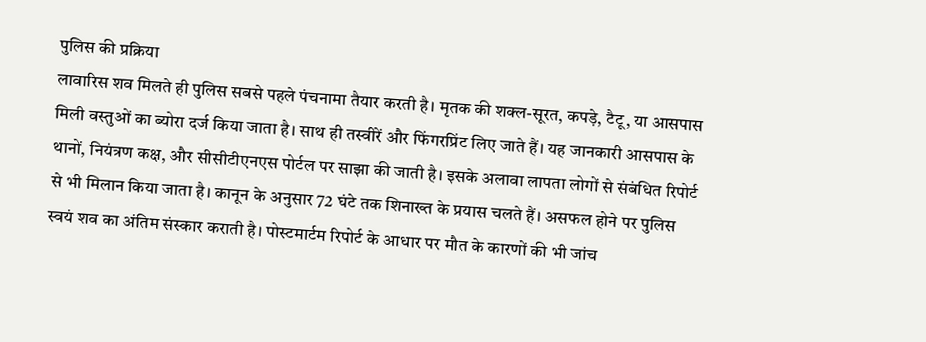पुलिस की प्रक्रिया
लावारिस शव मिलते ही पुलिस सबसे पहले पंचनामा तैयार करती है। मृतक की शक्ल-सूरत, कपड़े, टैटू, या आसपास मिली वस्तुओं का ब्योरा दर्ज किया जाता है। साथ ही तस्वीरें और फिंगरप्रिंट लिए जाते हैं। यह जानकारी आसपास के थानों, नियंत्रण कक्ष, और सीसीटीएनएस पोर्टल पर साझा की जाती है। इसके अलावा लापता लोगों से संबंधित रिपोर्ट से भी मिलान किया जाता है। कानून के अनुसार 72 घंटे तक शिनाख्त के प्रयास चलते हैं। असफल होने पर पुलिस स्वयं शव का अंतिम संस्कार कराती है। पोस्टमार्टम रिपोर्ट के आधार पर मौत के कारणों की भी जांच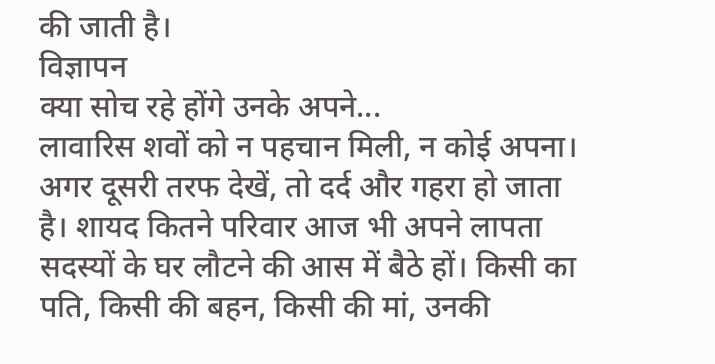की जाती है।
विज्ञापन
क्या सोच रहे होंगे उनके अपने...
लावारिस शवों को न पहचान मिली, न कोई अपना। अगर दूसरी तरफ देखें, तो दर्द और गहरा हो जाता है। शायद कितने परिवार आज भी अपने लापता सदस्यों के घर लौटने की आस में बैठे हों। किसी का पति, किसी की बहन, किसी की मां, उनकी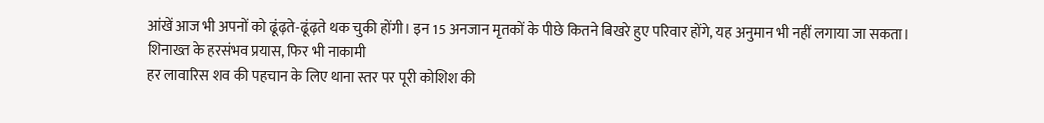आंखें आज भी अपनों को ढूंढ़ते-ढूंढ़ते थक चुकी होंगी। इन 15 अनजान मृतकों के पीछे कितने बिखरे हुए परिवार होंगे, यह अनुमान भी नहीं लगाया जा सकता।
शिनाख्त के हरसंभव प्रयास, फिर भी नाकामी
हर लावारिस शव की पहचान के लिए थाना स्तर पर पूरी कोशिश की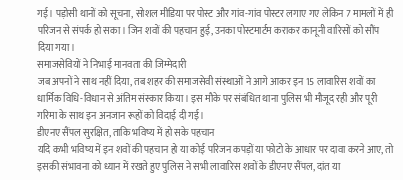गई। पड़ोसी थानों को सूचना, सोशल मीडिया पर पोस्ट और गांव-गांव पोस्टर लगाए गए लेकिन 7 मामलों में ही परिजन से संपर्क हो सका। जिन शवों की पहचान हुई, उनका पोस्टमार्टम कराकर कानूनी वारिसों को सौंप दिया गया।
समाजसेवियों ने निभाई मानवता की जिम्मेदारी
जब अपनों ने साथ नहीं दिया, तब शहर की समाजसेवी संस्थाओं ने आगे आकर इन 15 लावारिस शवों का धार्मिक विधि-विधान से अंतिम संस्कार किया। इस मौके पर संबंधित थाना पुलिस भी मौजूद रही और पूरी गरिमा के साथ इन अनजान रूहों को विदाई दी गई।
डीएनए सैंपल सुरक्षित, ताकि भविष्य में हो सके पहचान
यदि कभी भविष्य में इन शवों की पहचान हो या कोई परिजन कपड़ों या फोटो के आधार पर दावा करने आए, तो इसकी संभावना को ध्यान में रखते हुए पुलिस ने सभी लावारिस शवों के डीएनए सैंपल, दांत या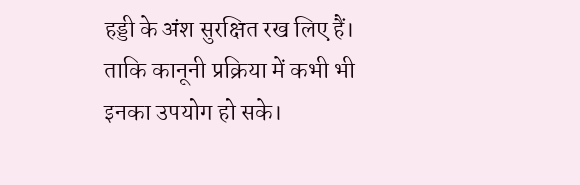हड्डी के अंश सुरक्षित रख लिए हैं। ताकि कानूनी प्रक्रिया में कभी भी इनका उपयोग हो सके।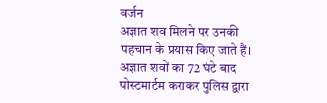वर्जन
अज्ञात शव मिलने पर उनकी पहचान के प्रयास किए जाते हैं। अज्ञात शवों का 72 घंटे बाद पोस्टमार्टम कराकर पुलिस द्वारा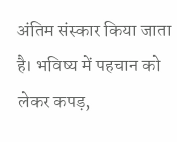अंतिम संस्कार किया जाता है। भविष्य में पहचान को लेकर कपड़,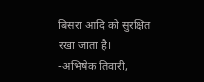बिसरा आदि को सुरक्षित रखा जाता है।
-अभिषेक तिवारी,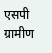एसपी ग्रामीण